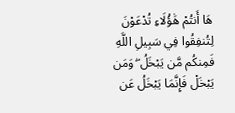هَا أَنتُمْ هَٰؤُلَاءِ تُدْعَوْنَ لِتُنفِقُوا فِي سَبِيلِ اللَّهِ فَمِنكُم مَّن يَبْخَلُ ۖ وَمَن يَبْخَلْ فَإِنَّمَا يَبْخَلُ عَن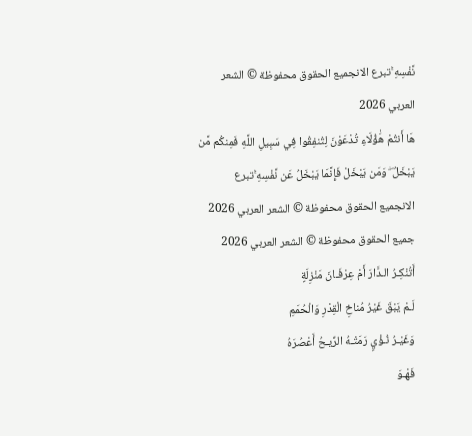نَّفْسِهِ ۚتبرع الانجميع الحقوق محفوظة © الشعر العربي 2026
هَا أَنتُمْ هَٰؤُلَاءِ تُدْعَوْنَ لِتُنفِقُوا فِي سَبِيلِ اللَّهِ فَمِنكُم مَّن يَبْخَلُ ۖ وَمَن يَبْخَلْ فَإِنَّمَا يَبْخَلُ عَن نَّفْسِهِ ۚتبرع الانجميع الحقوق محفوظة © الشعر العربي 2026
جميع الحقوق محفوظة © الشعر العربي 2026
أَتُنْكِـرُ الـدَّارَ أَمْ عِرْفَـانَ مَنْزِلَةٍ
لَـمْ يَبْقَ غَيْرُ مُناخِ الْقِدْرِ وَالْحُمَمِ
وَغَيْـرُ نُـؤْيٍ رَمَتْـهُ الرِّيـحُ أَعْصُرَهُ
فَهْـوَ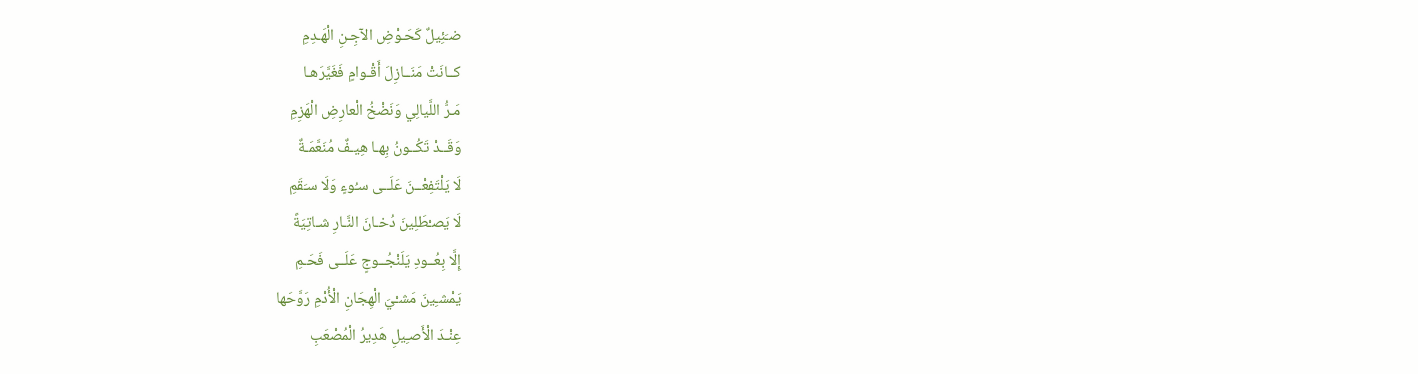ضـَئِيلٌ كَحَـوْضِ الآجِـنِ الْهَـدِمِ
كــانَتْ مَنَــازِلَ أَقْـوامٍ فَغَيَّرَهـا
مَـرُّ اللَّيالِي وَنَضْخُ الْعارِضِ الْهَزِمِ
وَقَــدْ تَكُــونُ بِهـا هِيـفٌ مُنَعَّمَـةٌ
لَا يَلْتَفِعْــنَ عَلَــى سـُوءٍ وَلَا سـَقَمِ
لَا يَصـْطَلِينَ دُخـانَ النَّـارِ شـاتِيَةً
إِلَّا بِعُــودِ يَلَنْجُــوجٍ عَلَــى فَحَـمِ
يَمْشـِينَ مَشـْيَ الْهِجَانِ الْأُدْمِ رَوَّحَها
عِنْـدَ الْأَصـِيلِ هَدِيرُ الْمُصْعَبِ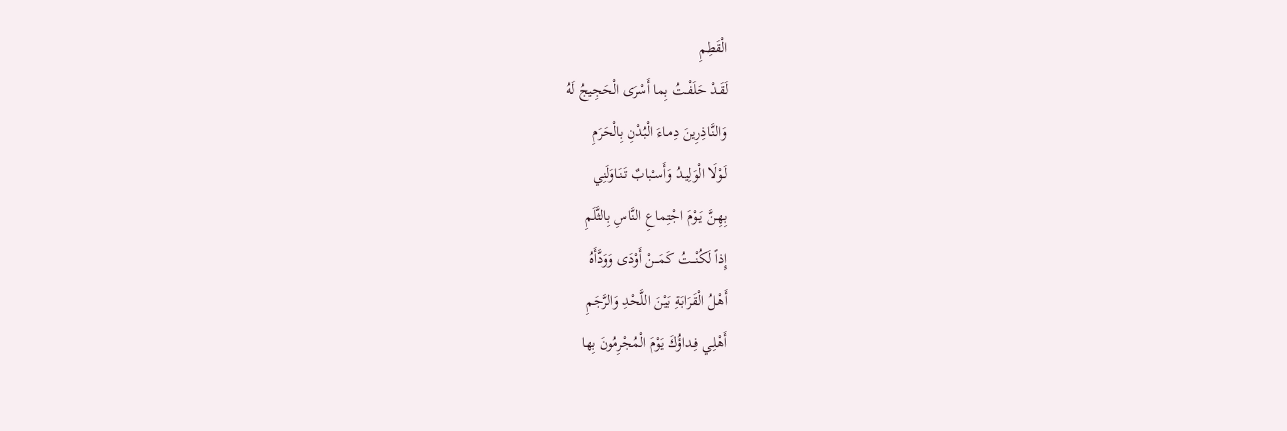الْقَطِمِ
لَقَـدْ حَلَفْـتُ بِما أَسْرَى الْحَجِيجُ لَهُ
وَالنَّـاذِرِينَ دِمـاءَ الْبُدْنِ بِالْحَرَمِ
لَـوْلَا الْوَلِيـدُ وَأَسـْبابٌ تَنَـاوَلَنِي
بِهِـنَّ يَـوْمَ اجْتِماعِ النَّاسِ بِالثَّلَمِ
إِذاً لَكُنْـــتُ كَمَـــنْ أَوْدَى وَوَدَّأَهُ
أَهْـلُ الْقَرَابَةِ بَيْنَ اللَّحْدِ وَالرَّجَمِ
أَهْلِـي فِـداؤُكَ يَوْمَ الْمُجْرِمُونَ بِها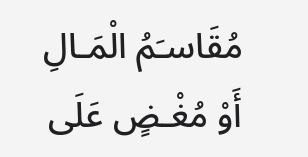مُقَاسـَمُ الْمَـالِ أَوْ مُغْـضٍ عَلَى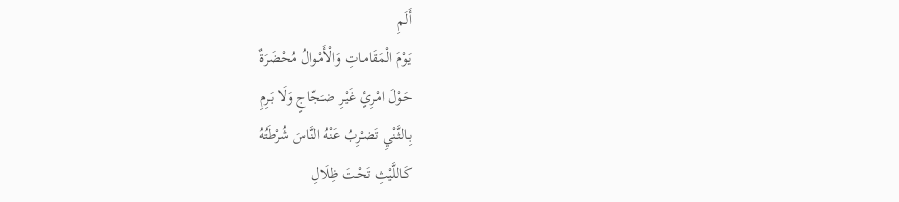أَلَمِ
يَـوْمَ الْمَقَامـاتِ وَالْأَمْـوالُ مُحْضَرَةٌ
حَـوْلَ امْـرِئٍ غَيْـرِ ضـَجّاجٍ وَلَا بَـرِمِ
بِـالثَّنْيِ تَضـْرِبُ عَنْهُ النَّاسَ شُرْطَتُهُ
كَـاللَّيْثِ تَحْـتَ ظِلَالِ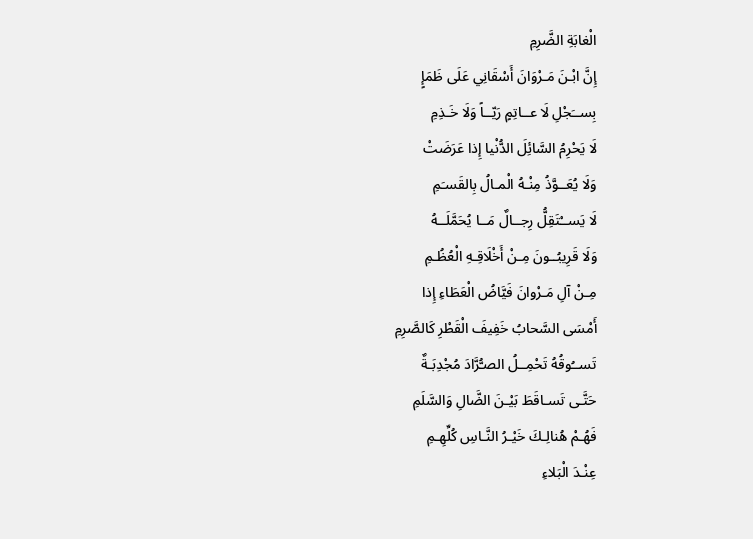الْغابَةِ الضَّرِمِ
إِنَّ ابْـنَ مَـرْوَانَ أَسْقَانِي عَلَى ظَمَإٍ
بِســَجْلِ لَا عــاتِمٍ رَيّــاً وَلَا خَـذِمِ
لَا يَحْرِمُ السَّائِلَ الدُّنْيا إِذا عَرَضَتْ
وَلَا يُعَــوَّذُ مِنْـهُ الْمـالُ بِالقَسـَمِ
لَا يَســْتَقِلُّ رِجــالٌ مَــا يُحَمَّلَــهُ
وَلَا قَرِيبُــونَ مِـنْ أَخْلَاقِـهِ الْعُظُـمِ
مِـنْ آلِ مَـرْوانَ فَيَّاضُ الْعَطَاءِ إِذا
أَمْسَى السَّحابُ خَفِيفَ الْقَطْرِ كَالصَّرِمِ
تَســُوقُهُ تَحْمِــلُ الصـُّرَّادَ مُجْدِبَـةٌ
حَتَّـى تَسـاقَطَ بَيْـنَ الضَّالِ وَالسَّلَمِ
فَهُـمْ هُنالِـكَ خَيْـرُ النَّـاسِ كُلِّهِـمِ
عِنْـدَ الْبَلاءِ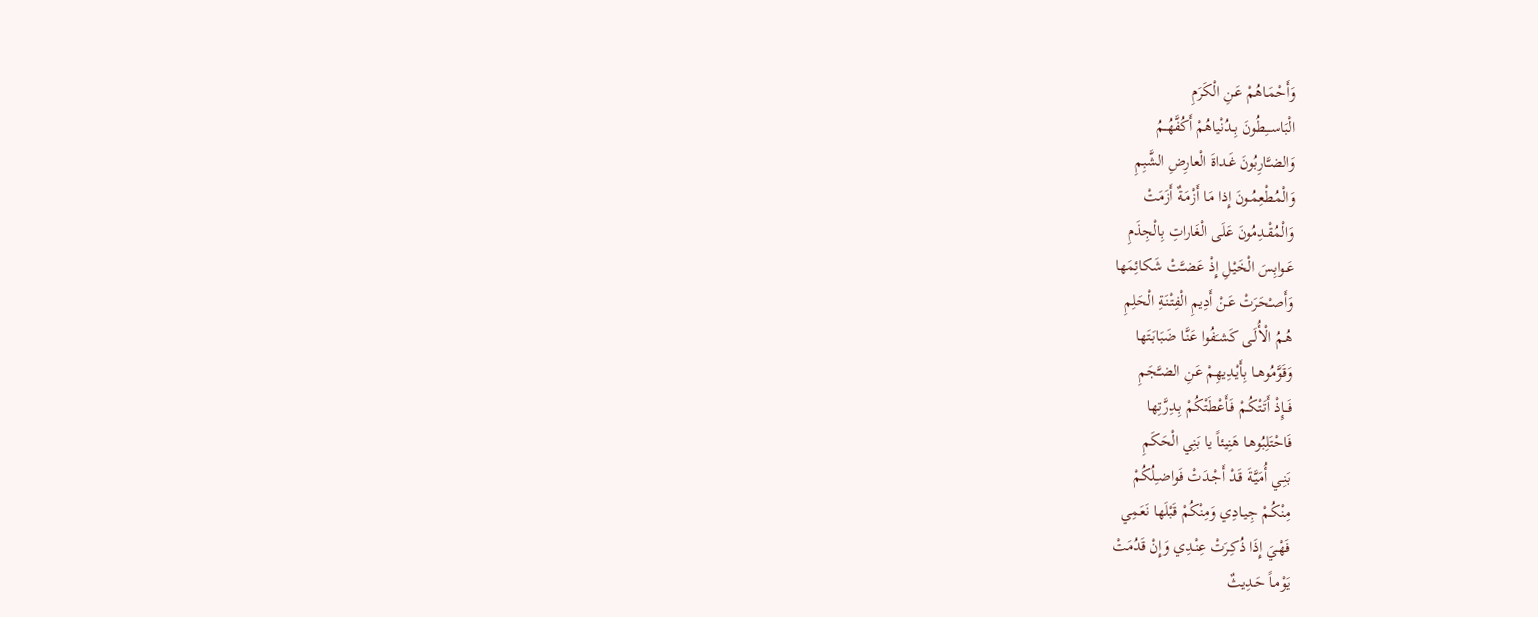وَأَحْمَـاهُمْ عَـنِ الْكَرَمِ
الْبَاســـِطُونَ بِــدُنْياهُمْ أَكُفَّهُــمُ
وَالضـَّارِبُونَ غَـداةَ الْعارِضِ الشَّبِمِ
وَالْمُطْعِمُـونَ إِذا مَـا أَزْمَـةٌ أَزَمَتْ
وَالْمُقْـدِمُونَ عَلَى الْغَاراتِ بِالْجِذَمِ
عَـوابِسَ الْخَيْـلِ إِذْ عَضـَّتْ شَكائِمَها
وَأَصـْحَرَتْ عَـنْ أَدِيمِ الْفِتْنَةِ الْحَلِمِ
هُـمُ الْأُلَـى كَشـَفُوا عَنَّـا ضَبَابَتَها
وَقَوَّمُوهــا بِأَيْـدِيهِمْ عَـنِ الضـَّجَمِ
فَــإِذْ أَتَتْكُـمْ فَـأَعْطَتْكُمْ بِـدِرَّتِها
فَاحْتَلِبُوهـا هَنِيئاً يا بَنِي الْحَكَمِ
بَنِـي أُمَيَّـةَ قَـدْ أَجْـدَتْ فَواضـِلُكُمْ
مِنْكُـمْ جِيـادِي وَمِنْكُمْ قَبْلَها نَعَمِي
فَهْـيَ إِذَا ذُكِـرَتْ عِنْـدِي وَإِنْ قَدُمَتْ
يَوْمـاً حَـدِيثٌ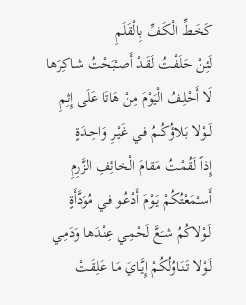كَخَـطِّ الْكَـفِّ بِالْقَلَمِ
لَئِنْ حَلَفْـتُ لَقَـدْ أَصـْبَحْتُ شـاكِرَها
لَا أَحْلِـفُ الْيَوْمَ مِنْ هَاتَا عَلَى إِثِمِ
لَــوْلا بَلاؤُكُــمُ فـي غَيْـرِ وَاحِـدَةٍ
إِذاً لَقُمْـتُ مَقـامَ الْخـائِفِ الزَّرِمِ
أَسـْمَعْتُكُمْ يَـوْمَ أَدْعُـو فـي مُوَدَّأَةٍ
لَـوْلاكُمُ شـَعَّ لَحْمِـي عِنْـدَها وَدَمِـي
لَـوْلا تَنَـاوُلُكُمْ إِيَّـايَ مَـا عَلِقَـتْ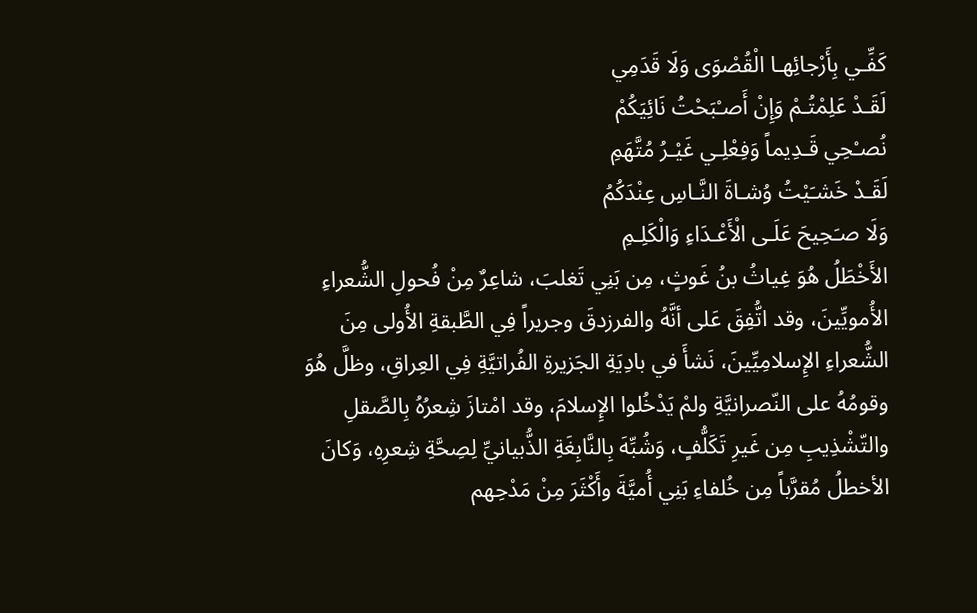كَفِّـي بِأَرْجائِهـا الْقُصْوَى وَلَا قَدَمِي
لَقَـدْ عَلِمْتُـمْ وَإِنْ أَصـْبَحْتُ نَائِيَكُمْ
نُصـْحِي قَـدِيماً وَفِعْلِـي غَيْـرُ مُتَّهَمِ
لَقَـدْ خَشـَيْتُ وُشـاةَ النَّـاسِ عِنْدَكُمُ
وَلَا صـَحِيحَ عَلَـى الْأَعْـدَاءِ وَالْكَلِـمِ
الأَخْطَلُ هُوَ غِياثُ بنُ غَوثٍ، مِن بَنِي تَغلبَ، شاعِرٌ مِنْ فُحولِ الشُّعراءِ الأُمويِّينَ، وقد اتُّفِقَ عَلى أنَّهُ والفرزدقَ وجريراً فِي الطَّبقةِ الأُولى مِنَ الشُّعراءِ الإِسلامِيِّينَ، نَشأَ في بادِيَةِ الجَزيرةِ الفُراتيَّةِ فِي العِراقِ، وظلَّ هُوَ وقومُهُ على النّصرانيَّةِ ولمْ يَدْخُلوا الإِسلامَ، وقد امْتازَ شِعرُهُ بِالصَّقلِ والتّشْذِيبِ مِن غَيرِ تَكَلُّفٍ، وَشُبِّهَ بِالنَّابِغَةِ الذُّبيانيِّ لِصِحَّةِ شِعرِهِ، وَكانَ الأخطلُ مُقرَّباً مِن خُلفاءِ بَنِي أُميَّةَ وأَكْثَرَ مِنْ مَدْحِهم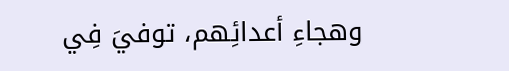وهجاءِ أعدائِهم، توفيَ فِي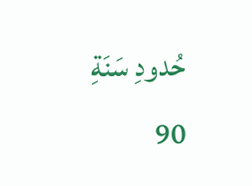حُدودِ سَنَةِ 90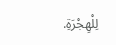لِلْهِجْرَةِ.